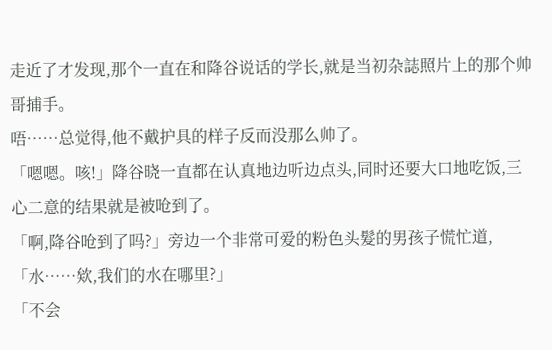走近了才发现,那个一直在和降谷说话的学长,就是当初杂誌照片上的那个帅哥捕手。
唔……总觉得,他不戴护具的样子反而没那么帅了。
「嗯嗯。咳!」降谷晓一直都在认真地边听边点头,同时还要大口地吃饭,三心二意的结果就是被呛到了。
「啊,降谷呛到了吗?」旁边一个非常可爱的粉色头髮的男孩子慌忙道,「水……欸,我们的水在哪里?」
「不会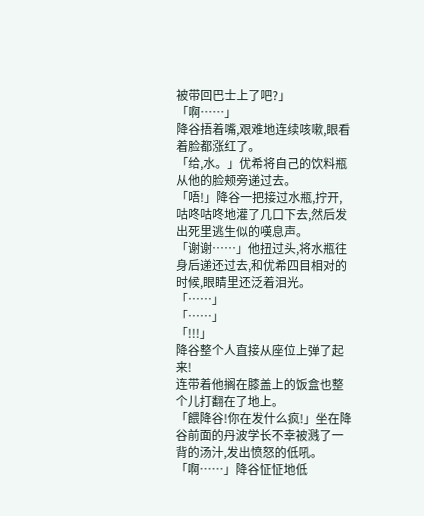被带回巴士上了吧?」
「啊……」
降谷捂着嘴,艰难地连续咳嗽,眼看着脸都涨红了。
「给,水。」优希将自己的饮料瓶从他的脸颊旁递过去。
「唔!」降谷一把接过水瓶,拧开,咕咚咕咚地灌了几口下去,然后发出死里逃生似的嘆息声。
「谢谢……」他扭过头,将水瓶往身后递还过去,和优希四目相对的时候,眼睛里还泛着泪光。
「……」
「……」
「!!!」
降谷整个人直接从座位上弹了起来!
连带着他搁在膝盖上的饭盒也整个儿打翻在了地上。
「餵降谷!你在发什么疯!」坐在降谷前面的丹波学长不幸被溅了一背的汤汁,发出愤怒的低吼。
「啊……」降谷怔怔地低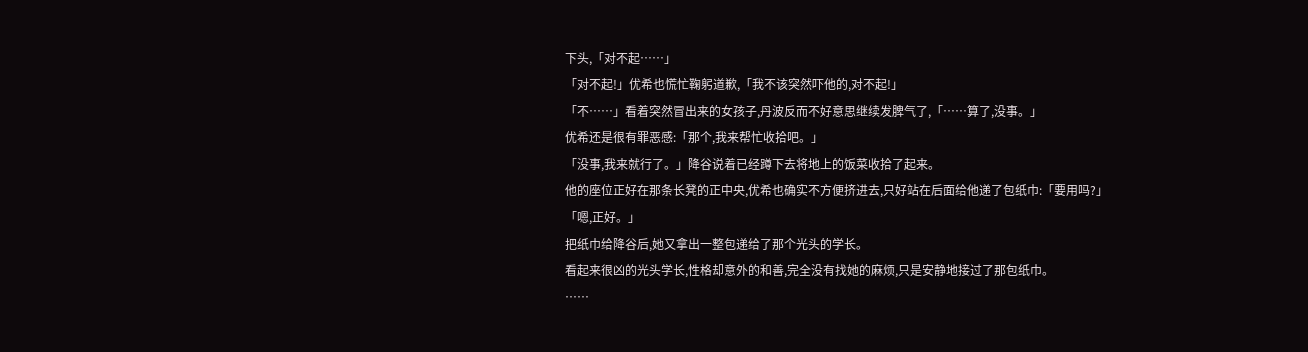下头,「对不起……」
「对不起!」优希也慌忙鞠躬道歉,「我不该突然吓他的,对不起!」
「不……」看着突然冒出来的女孩子,丹波反而不好意思继续发脾气了,「……算了,没事。」
优希还是很有罪恶感:「那个,我来帮忙收拾吧。」
「没事,我来就行了。」降谷说着已经蹲下去将地上的饭菜收拾了起来。
他的座位正好在那条长凳的正中央,优希也确实不方便挤进去,只好站在后面给他递了包纸巾:「要用吗?」
「嗯,正好。」
把纸巾给降谷后,她又拿出一整包递给了那个光头的学长。
看起来很凶的光头学长,性格却意外的和善,完全没有找她的麻烦,只是安静地接过了那包纸巾。
……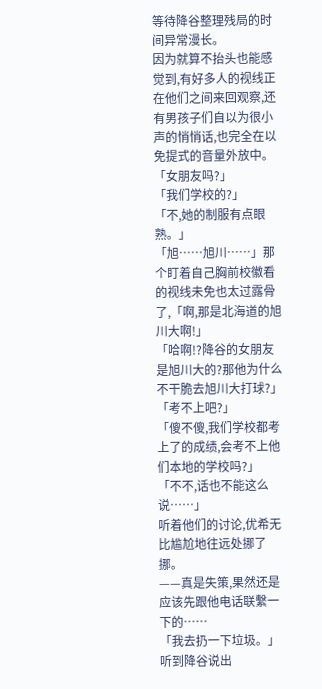等待降谷整理残局的时间异常漫长。
因为就算不抬头也能感觉到,有好多人的视线正在他们之间来回观察,还有男孩子们自以为很小声的悄悄话,也完全在以免提式的音量外放中。
「女朋友吗?」
「我们学校的?」
「不,她的制服有点眼熟。」
「旭……旭川……」那个盯着自己胸前校徽看的视线未免也太过露骨了,「啊,那是北海道的旭川大啊!」
「哈啊!?降谷的女朋友是旭川大的?那他为什么不干脆去旭川大打球?」
「考不上吧?」
「傻不傻,我们学校都考上了的成绩,会考不上他们本地的学校吗?」
「不不,话也不能这么说……」
听着他们的讨论,优希无比尴尬地往远处挪了挪。
——真是失策,果然还是应该先跟他电话联繫一下的……
「我去扔一下垃圾。」听到降谷说出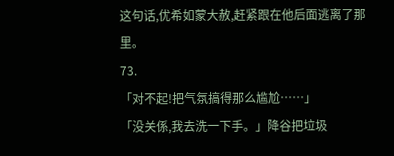这句话,优希如蒙大赦,赶紧跟在他后面逃离了那里。
73.
「对不起!把气氛搞得那么尴尬……」
「没关係,我去洗一下手。」降谷把垃圾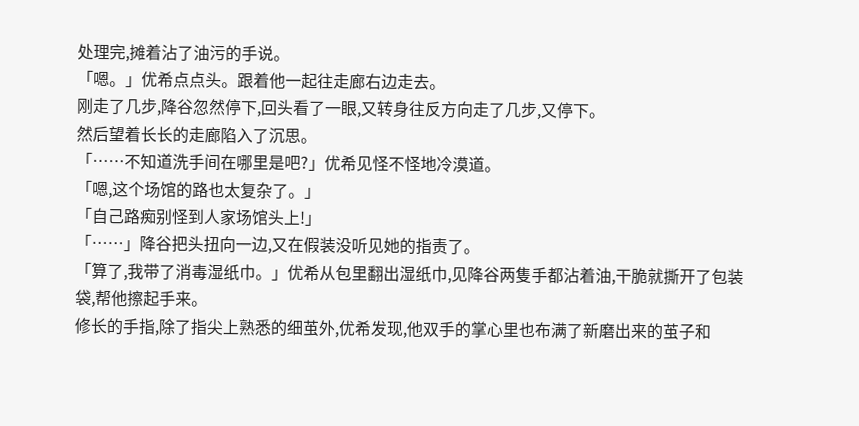处理完,摊着沾了油污的手说。
「嗯。」优希点点头。跟着他一起往走廊右边走去。
刚走了几步,降谷忽然停下,回头看了一眼,又转身往反方向走了几步,又停下。
然后望着长长的走廊陷入了沉思。
「……不知道洗手间在哪里是吧?」优希见怪不怪地冷漠道。
「嗯,这个场馆的路也太复杂了。」
「自己路痴别怪到人家场馆头上!」
「……」降谷把头扭向一边,又在假装没听见她的指责了。
「算了,我带了消毒湿纸巾。」优希从包里翻出湿纸巾,见降谷两隻手都沾着油,干脆就撕开了包装袋,帮他擦起手来。
修长的手指,除了指尖上熟悉的细茧外,优希发现,他双手的掌心里也布满了新磨出来的茧子和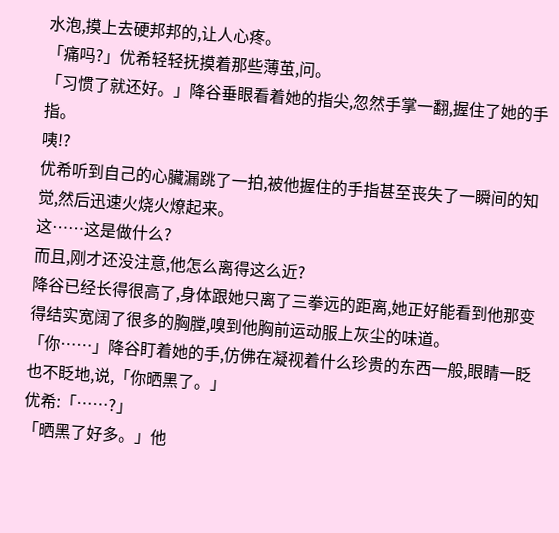水泡,摸上去硬邦邦的,让人心疼。
「痛吗?」优希轻轻抚摸着那些薄茧,问。
「习惯了就还好。」降谷垂眼看着她的指尖,忽然手掌一翻,握住了她的手指。
咦!?
优希听到自己的心臟漏跳了一拍,被他握住的手指甚至丧失了一瞬间的知觉,然后迅速火烧火燎起来。
这……这是做什么?
而且,刚才还没注意,他怎么离得这么近?
降谷已经长得很高了,身体跟她只离了三拳远的距离,她正好能看到他那变得结实宽阔了很多的胸膛,嗅到他胸前运动服上灰尘的味道。
「你……」降谷盯着她的手,仿佛在凝视着什么珍贵的东西一般,眼睛一眨也不眨地,说,「你晒黑了。」
优希:「……?」
「晒黑了好多。」他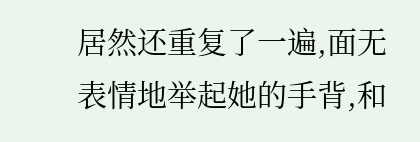居然还重复了一遍,面无表情地举起她的手背,和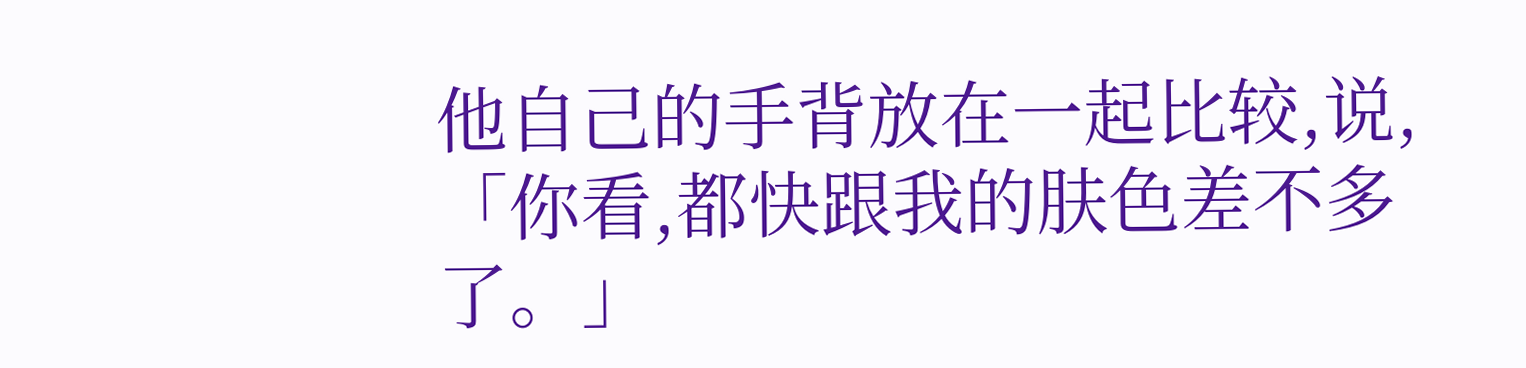他自己的手背放在一起比较,说,「你看,都快跟我的肤色差不多了。」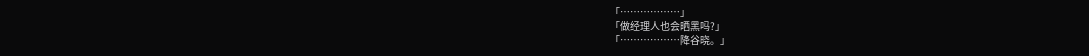「………………」
「做经理人也会晒黑吗?」
「………………降谷晓。」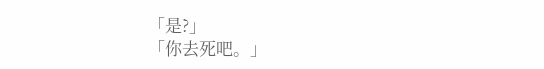「是?」
「你去死吧。」